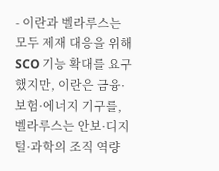- 이란과 벨라루스는 모두 제재 대응을 위해 SCO 기능 확대를 요구했지만, 이란은 금융·보험·에너지 기구를, 벨라루스는 안보·디지털·과학의 조직 역량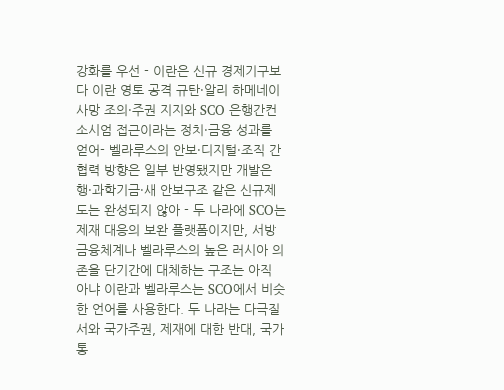강화를 우선 - 이란은 신규 경제기구보다 이란 영토 공격 규탄·알리 하메네이 사망 조의·주권 지지와 SCO 은행간컨소시엄 접근이라는 정치·금융 성과를 얻어- 벨라루스의 안보·디지털·조직 간 협력 방향은 일부 반영됐지만 개발은행·과학기금·새 안보구조 같은 신규제도는 완성되지 않아 - 두 나라에 SCO는 제재 대응의 보완 플랫폼이지만, 서방 금융체계나 벨라루스의 높은 러시아 의존을 단기간에 대체하는 구조는 아직 아냐 이란과 벨라루스는 SCO에서 비슷한 언어를 사용한다. 두 나라는 다극질서와 국가주권, 제재에 대한 반대, 국가통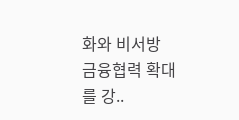화와 비서방 금융협력 확대를 강..